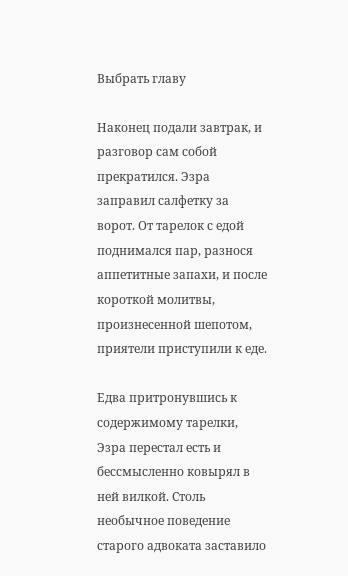Выбрать главу

Наконец подали завтрак, и разговор сам собой прекратился. Эзра заправил салфетку за ворот. От тарелок с едой поднимался пар, разнося аппетитные запахи, и после короткой молитвы, произнесенной шепотом, приятели приступили к еде.

Едва притронувшись к содержимому тарелки, Эзра перестал есть и бессмысленно ковырял в ней вилкой. Столь необычное поведение старого адвоката заставило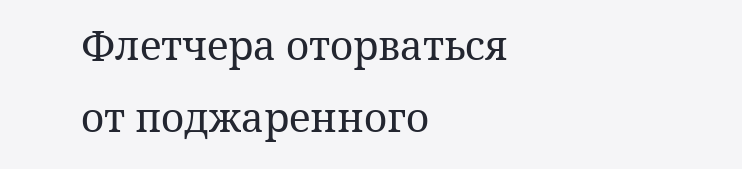Флетчера оторваться от поджаренного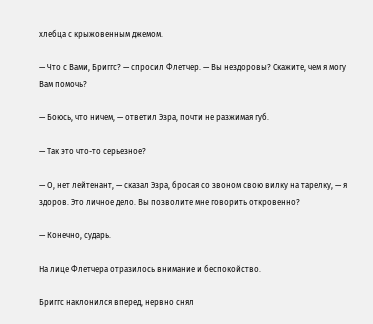хлебца с крыжовенным джемом.

— Что с Вами, Бриггс? — спросил Флетчер. — Вы нездоровы? Скажите, чем я могу Вам помочь?

— Боюсь, что ничем, — ответил Эзра, почти не разжимая губ.

— Так это что-то серьезное?

— О, нет лейтенант, — сказал Эзра, бросая со звоном свою вилку на тарелку, — я здоров. Это личное дело. Вы позволите мне говорить откровенно?

— Конечно, сударь.

На лице Флетчера отразилось внимание и беспокойство.

Бриггс наклонился вперед, нервно снял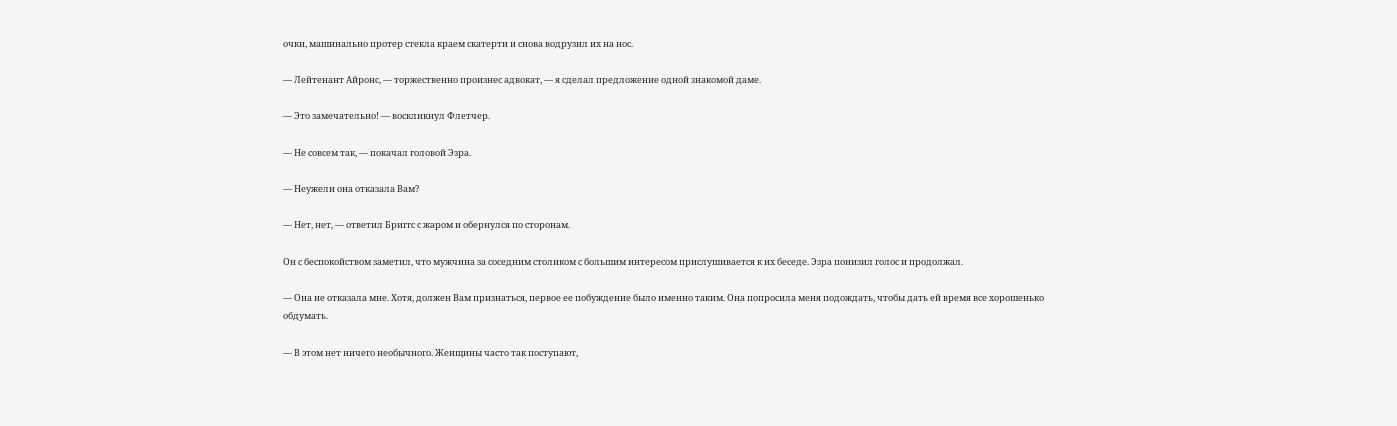очки, машинально протер стекла краем скатерти и снова водрузил их на нос.

— Лейтенант Айронс, — торжественно произнес адвокат, — я сделал предложение одной знакомой даме.

— Это замечательно! — воскликнул Флетчер.

— Не совсем так, — покачал головой Эзра.

— Неужели она отказала Вам?

— Нет, нет, — ответил Бриггс с жаром и обернулся по сторонам.

Он с беспокойством заметил, что мужчина за соседним столиком с большим интересом прислушивается к их беседе. Эзра понизил голос и продолжал.

— Она не отказала мне. Хотя, должен Вам признаться, первое ее побуждение было именно таким. Она попросила меня подождать, чтобы дать ей время все хорошенько обдумать.

— В этом нет ничего необычного. Женщины часто так поступают,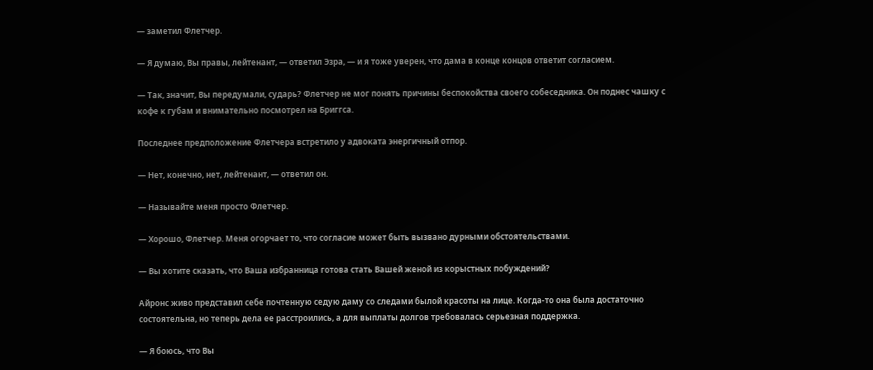— заметил Флетчер.

— Я думаю, Вы правы, лейтенант, — ответил Эзра, — и я тоже уверен, что дама в конце концов ответит согласием.

— Так, значит, Вы передумали, сударь? Флетчер не мог понять причины беспокойства своего собеседника. Он поднес чашку с кофе к губам и внимательно посмотрел на Бриггса.

Последнее предположение Флетчера встретило у адвоката энергичный отпор.

— Нет, конечно, нет, лейтенант, — ответил он.

— Называйте меня просто Флетчер.

— Хорошо, Флетчер. Меня огорчает то, что согласие может быть вызвано дурными обстоятельствами.

— Вы хотите сказать, что Ваша избранница готова стать Вашей женой из корыстных побуждений?

Айронс живо представил себе почтенную седую даму со следами былой красоты на лице. Когда-то она была достаточно состоятельна, но теперь дела ее расстроились, а для выплаты долгов требовалась серьезная поддержка.

— Я боюсь, что Вы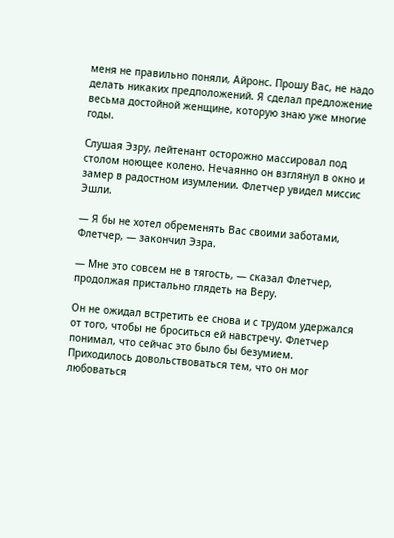меня не правильно поняли, Айронс. Прошу Вас, не надо делать никаких предположений. Я сделал предложение весьма достойной женщине, которую знаю уже многие годы.

Слушая Эзру, лейтенант осторожно массировал под столом ноющее колено. Нечаянно он взглянул в окно и замер в радостном изумлении. Флетчер увидел миссис Эшли.

— Я бы не хотел обременять Вас своими заботами, Флетчер, — закончил Эзра.

— Мне это совсем не в тягость, — сказал Флетчер, продолжая пристально глядеть на Веру.

Он не ожидал встретить ее снова и с трудом удержался от того, чтобы не броситься ей навстречу. Флетчер понимал, что сейчас это было бы безумием. Приходилось довольствоваться тем, что он мог любоваться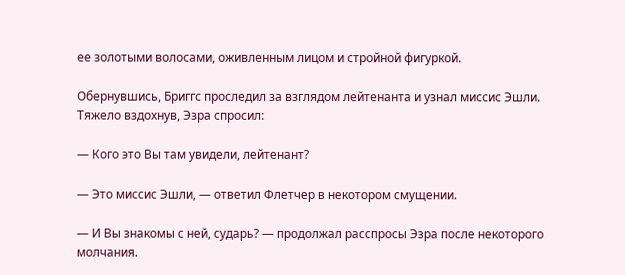ее золотыми волосами, оживленным лицом и стройной фигуркой.

Обернувшись, Бриггс проследил за взглядом лейтенанта и узнал миссис Эшли. Тяжело вздохнув, Эзра спросил:

— Кого это Вы там увидели, лейтенант?

— Это миссис Эшли, — ответил Флетчер в некотором смущении.

— И Вы знакомы с ней, сударь? — продолжал расспросы Эзра после некоторого молчания.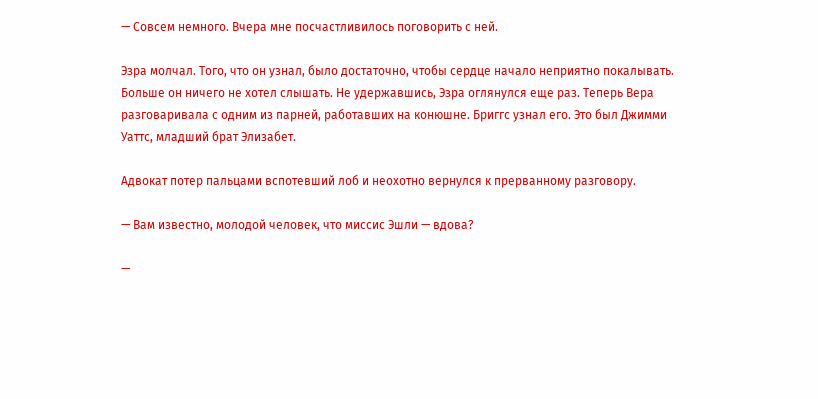— Совсем немного. Вчера мне посчастливилось поговорить с ней.

Эзра молчал. Того, что он узнал, было достаточно, чтобы сердце начало неприятно покалывать. Больше он ничего не хотел слышать. Не удержавшись, Эзра оглянулся еще раз. Теперь Вера разговаривала с одним из парней, работавших на конюшне. Бриггс узнал его. Это был Джимми Уаттс, младший брат Элизабет.

Адвокат потер пальцами вспотевший лоб и неохотно вернулся к прерванному разговору.

— Вам известно, молодой человек, что миссис Эшли — вдова?

—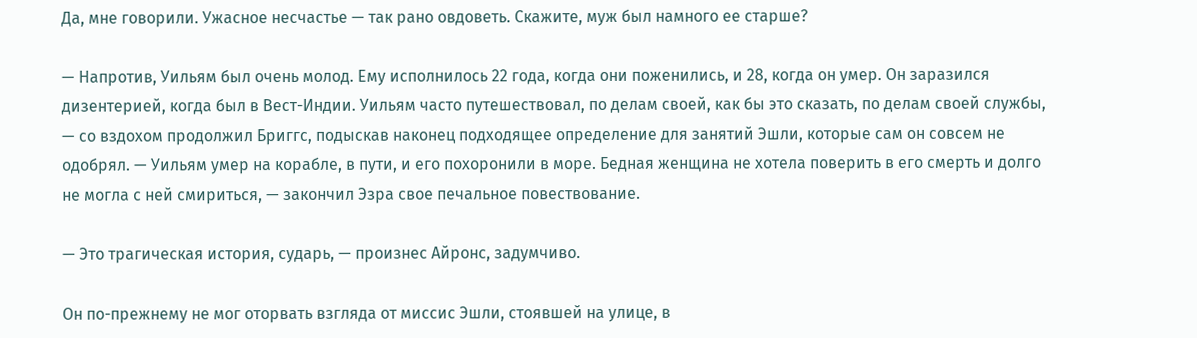Да, мне говорили. Ужасное несчастье — так рано овдоветь. Скажите, муж был намного ее старше?

— Напротив, Уильям был очень молод. Ему исполнилось 22 года, когда они поженились, и 28, когда он умер. Он заразился дизентерией, когда был в Вест-Индии. Уильям часто путешествовал, по делам своей, как бы это сказать, по делам своей службы, — со вздохом продолжил Бриггс, подыскав наконец подходящее определение для занятий Эшли, которые сам он совсем не одобрял. — Уильям умер на корабле, в пути, и его похоронили в море. Бедная женщина не хотела поверить в его смерть и долго не могла с ней смириться, — закончил Эзра свое печальное повествование.

— Это трагическая история, сударь, — произнес Айронс, задумчиво.

Он по-прежнему не мог оторвать взгляда от миссис Эшли, стоявшей на улице, в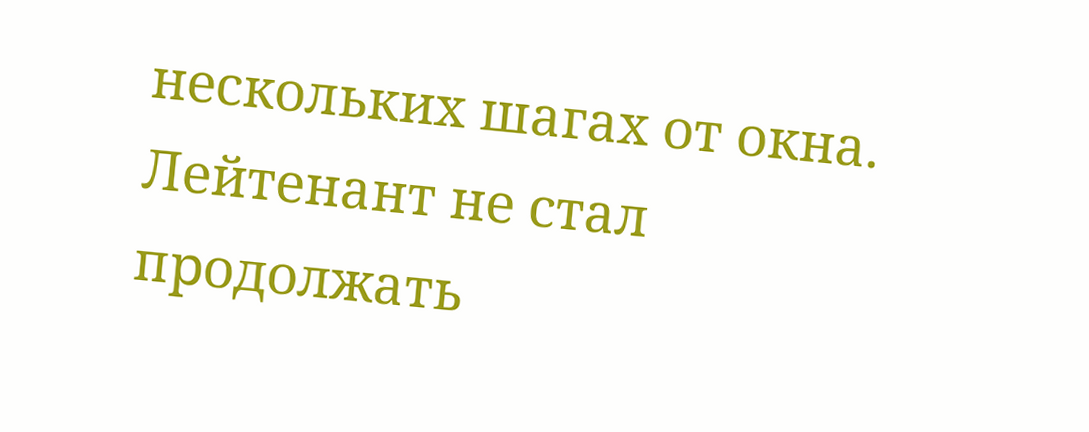нескольких шагах от окна. Лейтенант не стал продолжать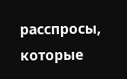расспросы, которые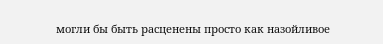могли бы быть расценены просто как назойливое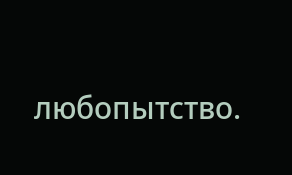любопытство.